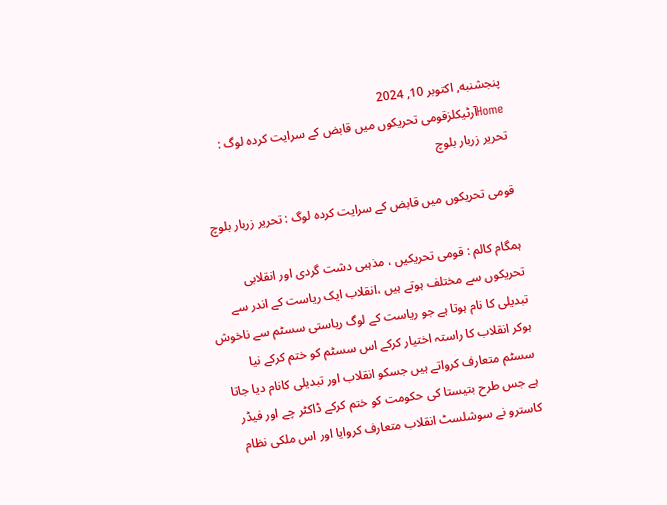پنجشنبه, اکتوبر 10, 2024
Homeآرٹیکلزقومی تحریکوں میں قابض کے سرایت کردہ لوگ : تحریر زربار بلوچ

قومی تحریکوں میں قابض کے سرایت کردہ لوگ : تحریر زربار بلوچ

ہمگام کالم : قومی تحریکیں ، مذہبی دشت گردی اور انقلابی تحریکوں سے مختلف ہوتے ہیں ،انقلاب ایک ریاست کے اندر سے تبدیلی کا نام ہوتا ہے جو ریاست کے لوگ ریاستی سسٹم سے ناخوش ہوکر انقلاب کا راستہ اختیار کرکے اس سسٹم کو ختم کرکے نیا سسٹم متعارف کرواتے ہیں جسکو انقلاب اور تبدیلی کانام دیا جاتا ہے جس طرح بتیستا کی حکومت کو ختم کرکے ڈاکٹر چے اور فیڈر کاسترو نے سوشلسٹ انقلاب متعارف کروایا اور اس ملکی نظام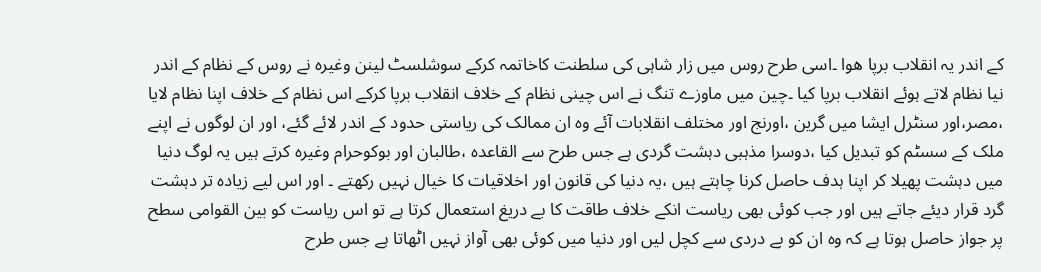کے اندر یہ انقلاب برپا ھوا ۔اسی طرح روس میں زار شاہی کی سلطنت کاخاتمہ کرکے سوشلسٹ لینن وغیرہ نے روس کے نظام کے اندر نیا نظام لاتے ہوئے انقلاب برپا کیا ۔چین میں ماوزے تنگ نے اس چینی نظام کے خلاف انقلاب برپا کرکے اس نظام کے خلاف اپنا نظام لایا ،مصر،اور سنٹرل ایشا میں گرین ،اورنج اور مختلف انقلابات آئے وہ ان ممالک کی ریاستی حدود کے اندر لائے گئے، اور ان لوگوں نے اپنے ملک کے سسٹم کو تبدیل کیا ،دوسرا مذہبی دہشت گردی ہے جس طرح سے القاعدہ ،طالبان اور بوکوحرام وغیرہ کرتے ہیں یہ لوگ دنیا میں دہشت پھیلا کر اپنا ہدف حاصل کرنا چاہتے ہیں ،یہ دنیا کی قانون اور اخلاقیات کا خیال نہیں رکھتے ۔ اور اس لیے زیادہ تر دہشت گرد قرار دیئے جاتے ہیں اور جب کوئی بھی ریاست انکے خلاف طاقت کا بے دریغ استعمال کرتا ہے تو اس ریاست کو بین القوامی سطح پر جواز حاصل ہوتا ہے کہ وہ ان کو بے دردی سے کچل لیں اور دنیا میں کوئی بھی آواز نہیں اٹھاتا ہے جس طرح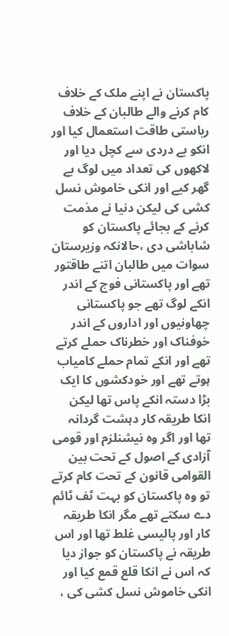پاکستان نے اپنے ملک کے خلاف کام کرنے والے طالبان کے خلاف ریاستی طاقت استعمال کیا اور انکو بے دردی سے کچل دیا اور لاکھوں کی تعداد میں لوگ بے گھر کیے اور انکی خاموش نسل کشی کی لیکن دنیا نے مذمت کرنے کے بجائے پاکستان کو شاباشی دی ،حالانکہ وزیرستان سوات میں طالبان اتنے طاقتور تھے اور پاکستانی فوج کے اندر انکے لوگ تھے جو پاکستانی چھاونیوں اور اداروں کے اندر خوفناک اور خطرناک حملے کرتے تھے اور انکے تمام حملے کامیاب ہوتے تھے اور خودکشوں کا ایک بڑا دستہ انکے پاس تھا لیکن انکا طریقہ کار دہشت گردانہ تھا اور اگر وہ نیشنلزم اور قومی آزادی کے اصول کے تحت بین القوامی قانون کے تحت کام کرتے تو وہ پاکستان کو بہت ٹف ٹائم دے سکتے تھے مگر انکا طریقہ کار اور پالیسی غلط تھا اور اس طریقہ نے پاکستان کو جواز دیا کہ اس نے انکا قلع قمع کیا اور انکی خاموش نسل کشی کی ،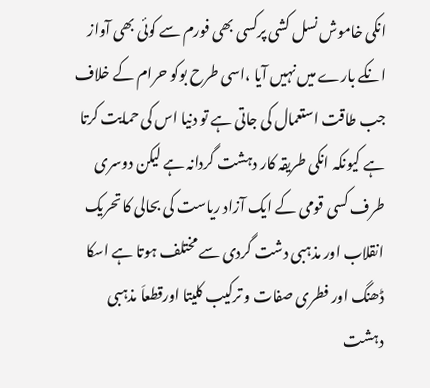انکی خاموش نسل کشی پرکسی بھی فورم سے کوئی بھی آواز انکے بارے میں نہیں آیا ،اسی طرح بوکو حرام کے خلاف جب طاقت استعمال کی جاتی ہے تو دنیا اس کی حمایت کرتا ہے کیونکہ انکی طریقہ کار دہشت گردانہ ہے لیکن دوسری طرف کسی قومی کے ایک آزاد ریاست کی بحالی کا تحریک انقلاب اور مذہبی دشت گردی سے مختلف ہوتا ہے اسکا ڈھنگ اور فطری صفات و ترکیب کلیتا اورقطعاَ مذہبی دہشت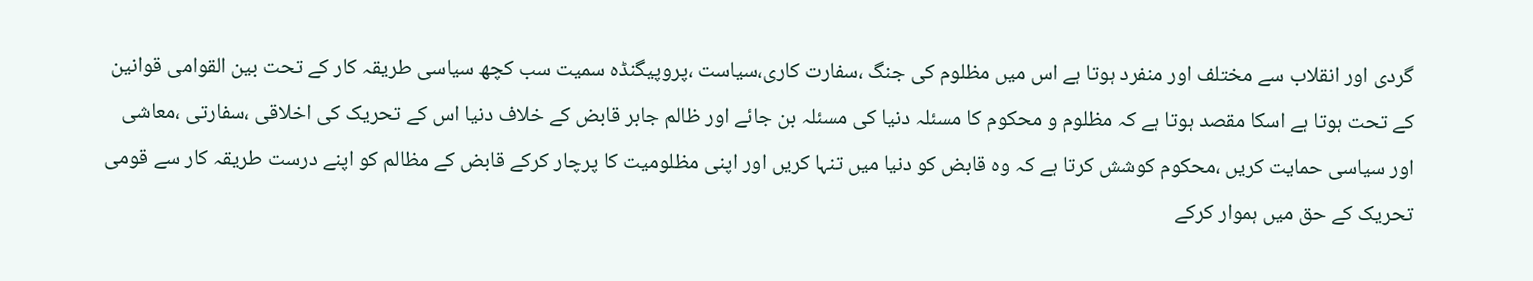گردی اور انقلاب سے مختلف اور منفرد ہوتا ہے اس میں مظلوم کی جنگ ،سفارت کاری،سیاست ،پروپیگنڈہ سمیت سب کچھ سیاسی طریقہ کار کے تحت بین القوامی قوانین کے تحت ہوتا ہے اسکا مقصد ہوتا ہے کہ مظلوم و محکوم کا مسئلہ دنیا کی مسئلہ بن جائے اور ظالم جابر قابض کے خلاف دنیا اس کے تحریک کی اخلاقی ،سفارتی ،معاشی اور سیاسی حمایت کریں ،محکوم کوشش کرتا ہے کہ وہ قابض کو دنیا میں تنہا کریں اور اپنی مظلومیت کا پرچار کرکے قابض کے مظالم کو اپنے درست طریقہ کار سے قومی تحریک کے حق میں ہموار کرکے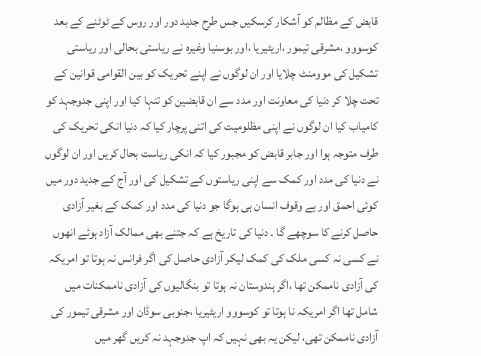قابض کے مظالم کو آشکار کرسکیں جس طرح جدید دور اور روس کے ٹوٹنے کے بعد کوسووو ،مشرقی تیمور ،اریٹیریا ،اور بوسنیا وغیرہ نے ریاستی بحالی اور ریاستی تشکیل کی موومنٹ چلایا اور ان لوگوں نے اپنے تحریک کو بین القوامی قوانین کے تحت چلا کر دنیا کی معاونت اور مدد سے ان قابضین کو تنہا کیا اور اپنی جدوجہد کو کامیاب کیا ان لوگوں نے اپنی مظلومیت کی اتنی پرچار کیا کہ دنیا انکی تحریک کی طرف متوجہ ہوا اور جابر قابض کو مجبور کیا کہ انکی ریاست بحال کریں اور ان لوگوں نے دنیا کی مدد اور کمک سے اپنی ریاستوں کے تشکیل کی اور آج کے جدید دور میں کوئی احمق اور بے وقوف انسان ہی ہوگا جو دنیا کی مدد اور کمک کے بغیر آزادی حاصل کرنے کا سوچھے گا ۔ دنیا کی تاریخ ہے کہ جتنے بھی ممالک آزاد ہوئے انھوں نے کسی نہ کسی ملک کی کمک لیکر آزادی حاصل کی اگر فرانس نہ ہوتا تو امریکہ کی آزادی ناممکن تھا ،اگر ہندوستان نہ ہوتا تو بنگالیوں کی آزادی ناممکنات میں شامل تھا اگر امریکہ نا ہوتا تو کوسووو اریٹیریا ،جنوبی سوڈان اور مشرقی تیمور کی آزادی ناممکن تھی، لیکن یہ بھی نہیں کہ اپ جدوجہد نہ کریں گھر میں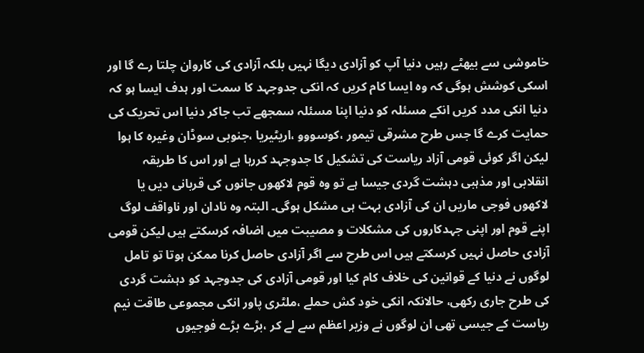خاموشی سے بیھٹے رہیں دنیا آپ کو آزادی دیگا نہیں بلکہ آزادی کی کاروان چلتا رے گا اور اسکی کوشش ہوگی کہ وہ ایسا کام کریں کہ انکی جدوجہد کا سمت اور ہدف ایسا ہو کہ دنیا انکی مدد کریں انکے مسئلہ کو دنیا اپنا مسئلہ سمجھے تب جاکر دنیا اس تحریک کی حمایت کرے گا جس طرح مشرقی تیمور ،کوسووو ،اریٹیریا ،جنوبی سوڈان وغیرہ کا ہوا لیکن اگر کوئی قومی آزاد ریاست کی تشکیل کا جدوجہد کررہا ہے اور اس کا طریقہ انقلابی اور مذہبی دہشت گردی جیسا ہے تو وہ قوم لاکھوں جانوں کی قربانی دیں یا لاکھوں فوجی ماریں ان کی آزادی بہت ہی مشکل ہوگی۔ البتہ وہ نادان اور ناواقف لوگ اپنے قوم اور اپنی جہدکاروں کی مشکلات و مصیبت میں اضافہ کرسکتے ہیں لیکن قومی آزادی حاصل نہیں کرسکتے ہیں اس طرح سے اگر آزادی حاصل کرنا ممکن ہوتا تو تامل لوگوں نے دنیا کے قوانین کی خلاف کام کیا اور قومی آزادی کی جدوجہد کو دہشت گردی کی طرح جاری رکھی، حالانکہ انکی خود کش حملے ،ملٹری پاور انکی مجموعی طاقت نیم ریاست کے جیسی تھی ان لوگوں نے وزیر اعظم سے لے کر ،بڑے بڑے فوجیوں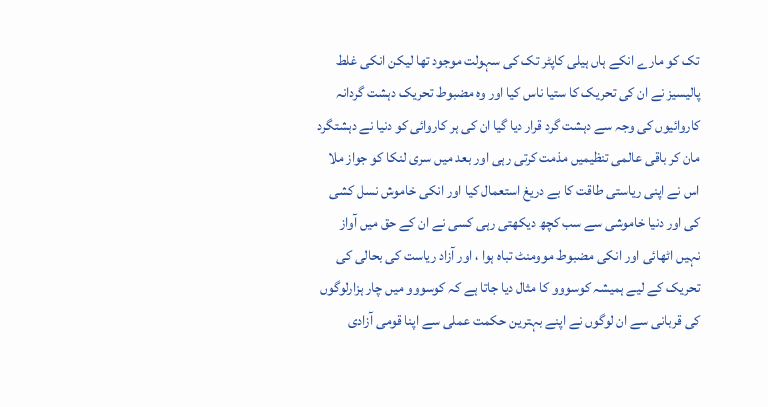تک کو مارے انکے ہاں ہیلی کاپٹر تک کی سہولت موجود تھا لیکن انکی غلط پالیسیز نے ان کی تحریک کا ستیا ناس کیا اور وہ مضبوط تحریک دہشت گردانہ کاروائیوں کی وجہ سے دہشت گرد قرار دیا گیا ان کی ہر کاروائی کو دنیا نے دہشتگرد مان کر باقی عالمی تنظیمیں مذمت کرتی رہی اور بعد میں سری لنکا کو جواز ملا اس نے اپنی ریاستی طاقت کا بے دریغ استعمال کیا اور انکی خاموش نسل کشی کی اور دنیا خاموشی سے سب کچھ دیکھتی رہی کسی نے ان کے حق میں آواز نہیں اٹھائی اور انکی مضبوط موومنٹ تباہ ہوا ، اور آزاد ریاست کی بحالی کی تحریک کے لیے ہمیشہ کوسووو کا مثال دیا جاتا ہے کہ کوسووو میں چار ہزارلوگوں کی قربانی سے ان لوگوں نے اپنے بہترین حکمت عملی سے اپنا قومی آزادی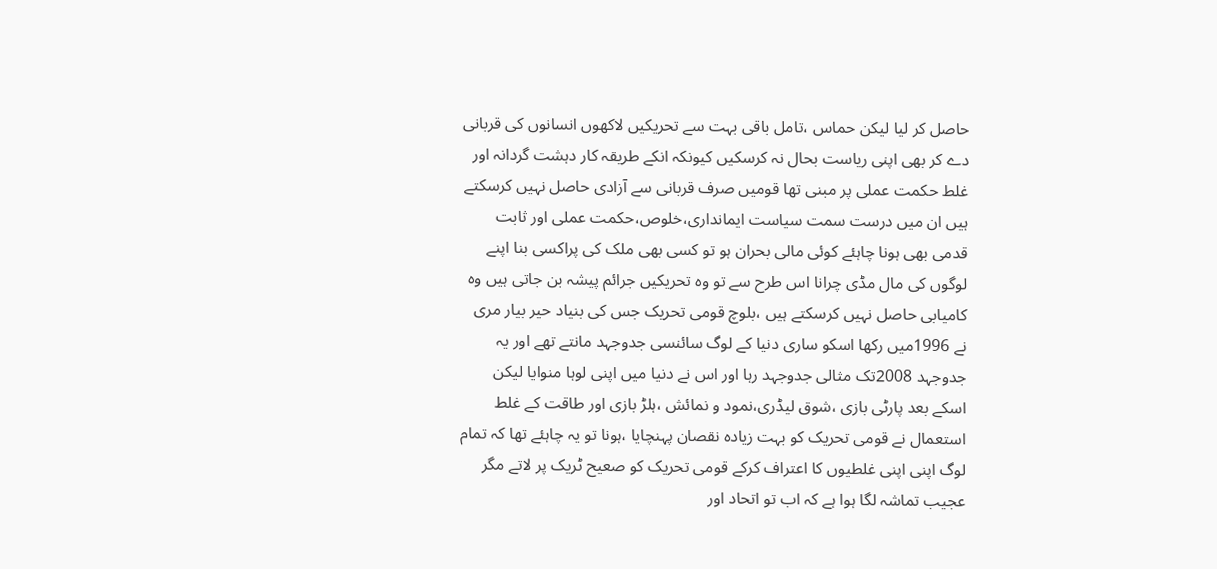حاصل کر لیا لیکن حماس ،تامل باقی بہت سے تحریکیں لاکھوں انسانوں کی قربانی دے کر بھی اپنی ریاست بحال نہ کرسکیں کیونکہ انکے طریقہ کار دہشت گردانہ اور غلط حکمت عملی پر مبنی تھا قومیں صرف قربانی سے آزادی حاصل نہیں کرسکتے ہیں ان میں درست سمت سیاست ایمانداری،خلوص،حکمت عملی اور ثابت قدمی بھی ہونا چاہئے کوئی مالی بحران ہو تو کسی بھی ملک کی پراکسی بنا اپنے لوگوں کی مال مڈی چرانا اس طرح سے تو وہ تحریکیں جرائم پیشہ بن جاتی ہیں وہ کامیابی حاصل نہیں کرسکتے ہیں ،بلوچ قومی تحریک جس کی بنیاد حیر بیار مری نے 1996میں رکھا اسکو ساری دنیا کے لوگ سائنسی جدوجہد مانتے تھے اور یہ جدوجہد 2008تک مثالی جدوجہد رہا اور اس نے دنیا میں اپنی لوہا منوایا لیکن اسکے بعد پارٹی بازی ،شوق لیڈری،نمود و نمائش ،ہلڑ بازی اور طاقت کے غلط استعمال نے قومی تحریک کو بہت زیادہ نقصان پہنچایا ،ہونا تو یہ چاہئے تھا کہ تمام لوگ اپنی اپنی غلطیوں کا اعتراف کرکے قومی تحریک کو صعیح ٹریک پر لاتے مگر عجیب تماشہ لگا ہوا ہے کہ اب تو اتحاد اور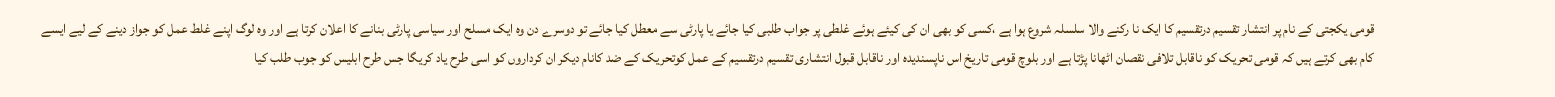قومی یکجتی کے نام پر انتشار تقسیم درتقسیم کا ایک نا رکنے والا سلسلہ شروع ہوا ہے ،کسی کو بھی ان کی کیئے ہوئے غلطی پر جواب طلبی کیا جائے یا پارٹی سے معطل کیا جائے تو دوسرے دن وہ ایک مسلح اور سیاسی پارٹی بنانے کا اعلان کرتا ہے اور وہ لوگ اپنے غلط عمل کو جواز دینے کے لیے ایسے کام بھی کرتے ہیں کہ قومی تحریک کو ناقابل تلافی نقصان اٹھانا پڑتا ہے اور بلوچ قومی تاریخ اس ناپسندیدہ اور ناقابل قبول انتشاری تقسیم درتقسیم کے عمل کوتحریک کے ضد کانام دیکر ان کرداروں کو اسی طرح یاد کریگا جس طرح ابلیس کو جوب طلب کیا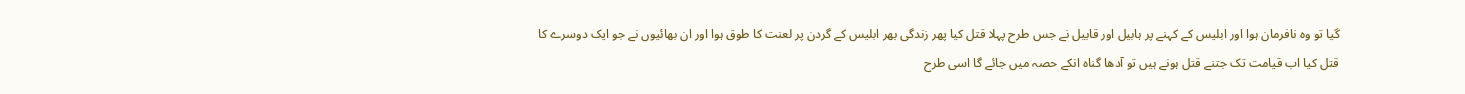گیا تو وہ نافرمان ہوا اور ابلیس کے کہنے پر ہابیل اور قابیل نے جس طرح پہلا قتل کیا پھر زندگی بھر ابلیس کے گردن پر لعنت کا طوق ہوا اور ان بھائیوں نے جو ایک دوسرے کا قتل کیا اب قیامت تک جتنے قتل ہونے ہیں تو آدھا گناہ انکے حصہ میں جائے گا اسی طرح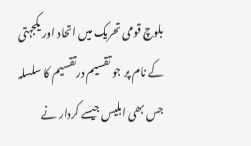بلوچ قومی تحریک میں اتحاد اور یکجہتی کے نام پر جو تقسیم درتقسیم کا سلسلہ جس بھی ابلیس جیسے کردار نے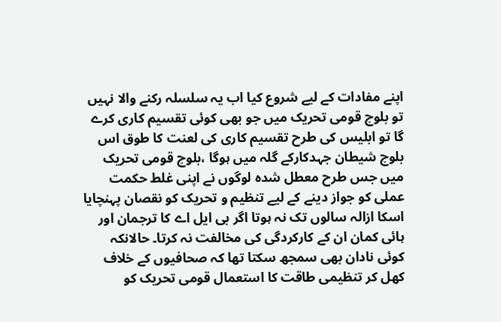اپنے مفادات کے لیے شروع کیا اب یہ سلسلہ رکنے والا نہیں تو بلوچ قومی تحریک میں جو بھی کوئی تقسیم کاری کرے گا تو ابلیس کی طرح تقسیم کاری کی لعنت کا طوق اس بلوچ شیطان جہدکارکے گلہ میں ہوگا ،بلوچ قومی تحریک میں جس طرح معطل شدہ لوگوں نے اپنی غلط حکمت عملی کو جواز دینے کے لیے تنظیم و تحریک کو نقصان پہنچایا اسکا ازالہ سالوں تک نہ ہوتا اگر بی ایل اے کا ترجمان اور ہائی کمان ان کے کارکردگی کی مخالفت نہ کرتا۔ حالانکہ کوئی نادان بھی سمجھ سکتا تھا کہ صحافیوں کے خلاف کھل کر تنظیمی طاقت کا استعمال قومی تحریک کو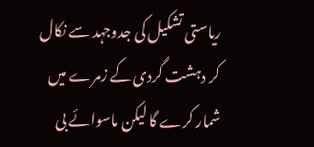ریاستی تشکیل کی جدوجہد سے نکال کر دہشت گردی کے زمرے میں شمار کرے گا لیکن ماسوائے بی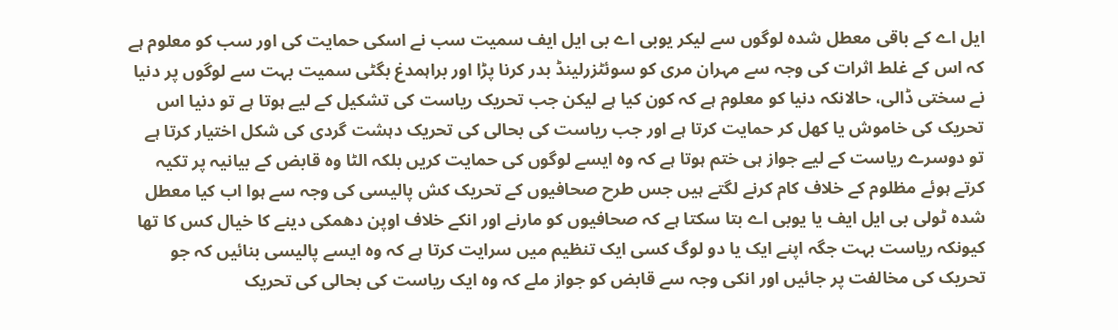ایل اے کے باقی معطل شدہ لوگوں سے لیکر یوبی اے بی ایل ایف سمیت سب نے اسکی حمایت کی اور سب کو معلوم ہے کہ اس کے غلط اثرات کی وجہ سے مہران مری کو سوئٹزرلینڈ بدر کرنا پڑا اور براہمدغ بگٹی سمیت بہت سے لوگوں پر دنیا نے سختی ڈالی، حالانکہ دنیا کو معلوم ہے کہ کون کیا ہے لیکن جب تحریک ریاست کی تشکیل کے لیے ہوتا ہے تو دنیا اس تحریک کی خاموش یا کھل کر حمایت کرتا ہے اور جب ریاست کی بحالی کی تحریک دہشت گردی کی شکل اختیار کرتا ہے تو دوسرے ریاست کے لیے جواز ہی ختم ہوتا ہے کہ وہ ایسے لوگوں کی حمایت کریں بلکہ الٹا وہ قابض کے بیانیہ پر تکیہ کرتے ہوئے مظلوم کے خلاف کام کرنے لگتے ہیں جس طرح صحافیوں کے تحریک کش پالیسی کی وجہ سے ہوا اب کیا معطل شدہ ٹولی بی ایل ایف یا یوبی اے بتا سکتا ہے کہ صحافیوں کو مارنے اور انکے خلاف اوپن دھمکی دینے کا خیال کس کا تھا کیونکہ ریاست بہت جگہ اپنے ایک یا دو لوگ کسی ایک تنظیم میں سرایت کرتا ہے کہ وہ ایسے پالیسی بنائیں کہ جو تحریک کی مخالفت پر جائیں اور انکی وجہ سے قابض کو جواز ملے کہ وہ ایک ریاست کی بحالی کی تحریک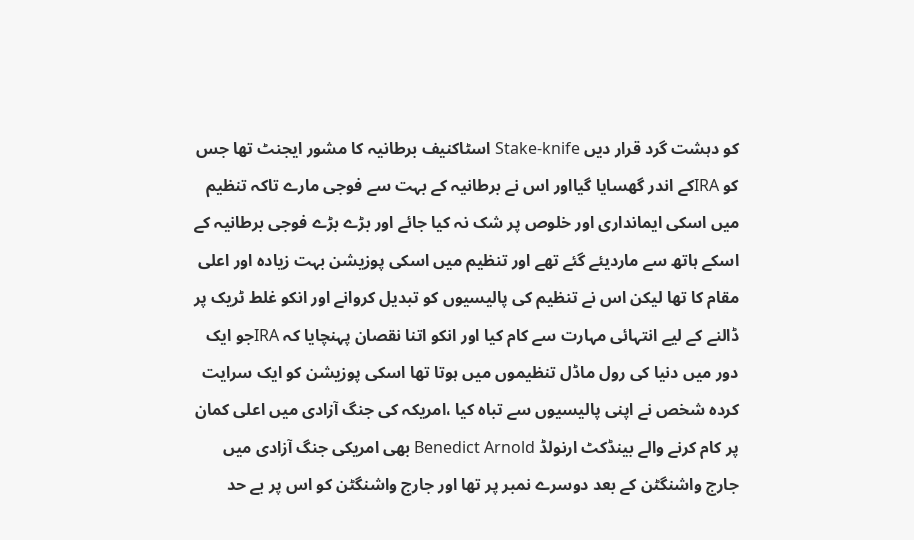کو دہشت گرد قرار دیں Stake-knife اسٹاکنیف برطانیہ کا مشور ایجنٹ تھا جس کو IRAکے اندر گھسایا گیااور اس نے برطانیہ کے بہت سے فوجی مارے تاکہ تنظیم میں اسکی ایمانداری اور خلوص پر شک نہ کیا جائے اور بڑے بڑے فوجی برطانیہ کے اسکے ہاتھ سے ماردیئے گئے تھے اور تنظیم میں اسکی پوزیشن بہت زیادہ اور اعلی مقام کا تھا لیکن اس نے تنظیم کی پالیسیوں کو تبدیل کروانے اور انکو غلط ٹریک پر ڈالنے کے لیے انتہائی مہارت سے کام کیا اور انکو اتنا نقصان پہنچایا کہ IRAجو ایک دور میں دنیا کی رول ماڈل تنظیموں میں ہوتا تھا اسکی پوزیشن کو ایک سرایت کردہ شخص نے اپنی پالیسیوں سے تباہ کیا ،امریکہ کی جنگ آزادی میں اعلی کمان پر کام کرنے والے بینڈکٹ ارنولڈ Benedict Arnold بھی امریکی جنگ آزادی میں جارج واشنگٹن کے بعد دوسرے نمبر پر تھا اور جارج واشنگٹن کو اس پر بے حد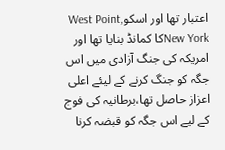اعتبار تھا اور اسکوWest Point, New Yorkکا کمانڈ بنایا تھا اور امریکہ کی جنگ آزادی میں اس جگہ کو جنگ کرنے کے لیئے اعلی اعزاز حاصل تھا،برطانیہ کی فوج کے لیے اس جگہ کو قبضہ کرنا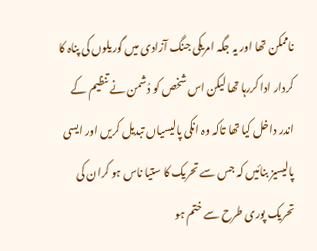ناممکن تھا اور یہ جگہ امریکی جنگ آزادی میں گوریلوں کی پناہ کا کردار ادا کررہا تھا لیکن اس شخص کو دُشمن نے تنظیم کے اندر داخل کیا تھا تاکہ وہ انکی پالیسیاں تبدیل کریں اور ایسی پالیسیز بنائیں کہ جس سے تحریک کا ستیا ناس ہو کران کی تحریک پوری طرح سے ختم ہو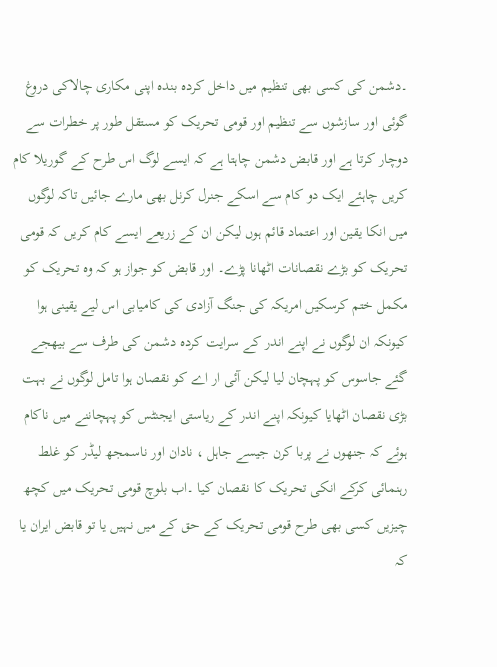۔دشمن کی کسی بھی تنظیم میں داخل کردہ بندہ اپنی مکاری چالاکی دروغ گوئی اور سازشوں سے تنظیم اور قومی تحریک کو مستقل طور پر خطرات سے دوچار کرتا ہے اور قابض دشمن چاہتا ہے کہ ایسے لوگ اس طرح کے گوریلا کام کریں چاہئے ایک دو کام سے اسکے جنرل کرنل بھی مارے جائیں تاکہ لوگوں میں انکا یقین اور اعتماد قائم ہوں لیکن ان کے زریعے ایسے کام کریں کہ قومی تحریک کو بڑے نقصانات اٹھانا پڑے۔ اور قابض کو جواز ہو کہ وہ تحریک کو مکمل ختم کرسکیں امریکہ کی جنگ آزادی کی کامیابی اس لیے یقینی ہوا کیونکہ ان لوگوں نے اپنے اندر کے سرایت کردہ دشمن کی طرف سے بیھجے گئے جاسوس کو پہچان لیا لیکن آئی ار اے کو نقصان ہوا تامل لوگوں نے بہت بڑی نقصان اٹھایا کیونکہ اپنے اندر کے ریاستی ایجنٹس کو پہچاننے میں ناکام ہوئے کہ جنھوں نے پربا کرن جیسے جاہل ، نادان اور ناسمجھ لیڈر کو غلط رہنمائی کرکے انکی تحریک کا نقصان کیا ۔اب بلوچ قومی تحریک میں کچھ چیزیں کسی بھی طرح قومی تحریک کے حق کے میں نہیں یا تو قابض ایران یا کہ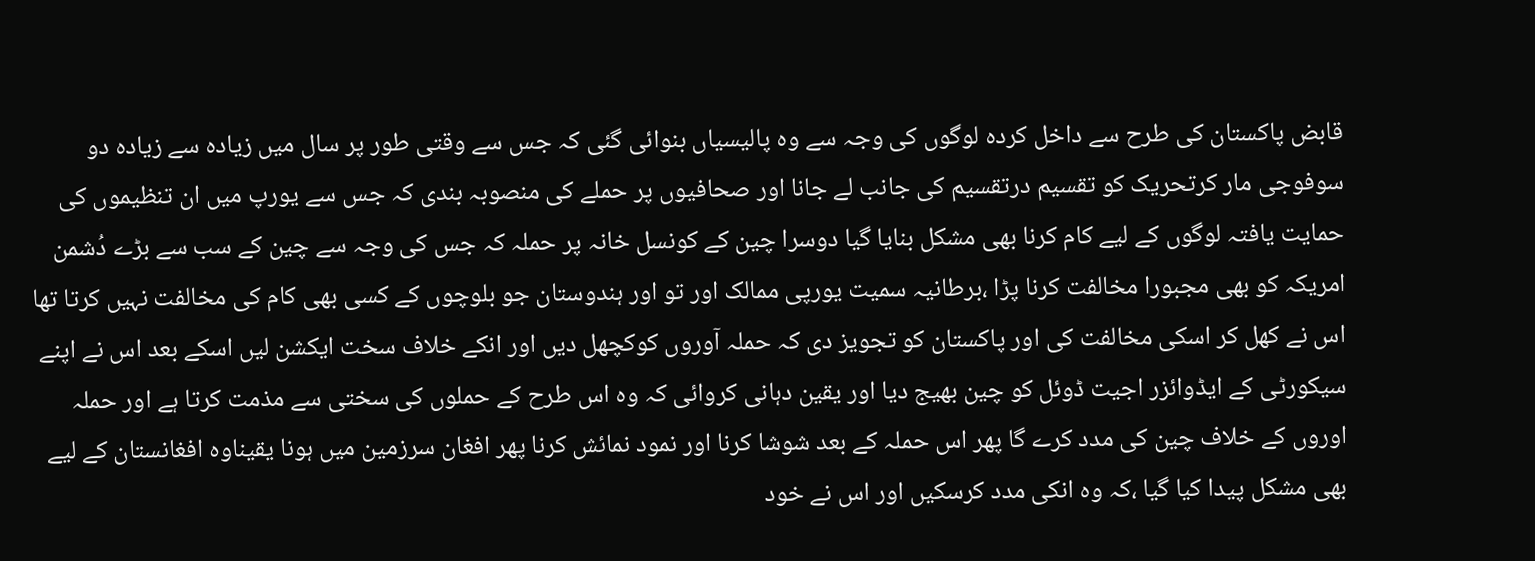قابض پاکستان کی طرح سے داخل کردہ لوگوں کی وجہ سے وہ پالیسیاں بنوائی گئی کہ جس سے وقتی طور پر سال میں زیادہ سے زیادہ دو سوفوجی مار کرتحریک کو تقسیم درتقسیم کی جانب لے جانا اور صحافیوں پر حملے کی منصوبہ بندی کہ جس سے یورپ میں ان تنظیموں کی حمایت یافتہ لوگوں کے لیے کام کرنا بھی مشکل بنایا گیا دوسرا چین کے کونسل خانہ پر حملہ کہ جس کی وجہ سے چین کے سب سے بڑے دُشمن امریکہ کو بھی مجبورا مخالفت کرنا پڑا ،برطانیہ سمیت یورپی ممالک اور تو اور ہندوستان جو بلوچوں کے کسی بھی کام کی مخالفت نہیں کرتا تھا اس نے کھل کر اسکی مخالفت کی اور پاکستان کو تجویز دی کہ حملہ آوروں کوکچھل دیں اور انکے خلاف سخت ایکشن لیں اسکے بعد اس نے اپنے سیکورٹی کے ایڈوائزر اجیت ڈوئل کو چین بھیج دیا اور یقین دہانی کروائی کہ وہ اس طرح کے حملوں کی سختی سے مذمت کرتا ہے اور حملہ اوروں کے خلاف چین کی مدد کرے گا پھر اس حملہ کے بعد شوشا کرنا اور نمود نمائش کرنا پھر افغان سرزمین میں ہونا یقیناوہ افغانستان کے لیے بھی مشکل پیدا کیا گیا ،کہ وہ انکی مدد کرسکیں اور اس نے خود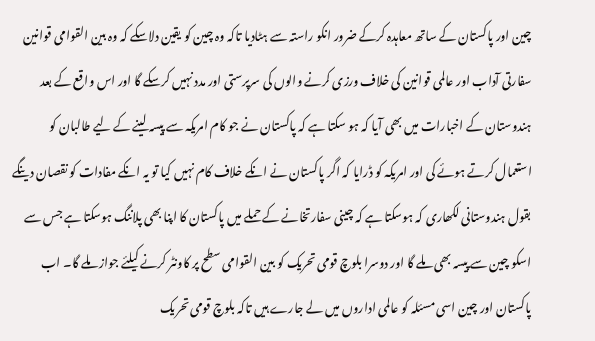چین اور پاکستان کے ساتھ معاہدہ کرکے ضرور انکو راستہ سے ہٹادیا تاکہ وہ چین کو یقین دلاسکے کہ وہ بین القوامی قوانین سفارتی آداب اور عالمی قوانین کی خلاف ورزی کرنے والوں کی سرپرستی اور مدد نہیں کرسکے گا اور اس واقع کے بعد ہندوستان کے اخبارات میں بھی آیا کہ ہو سکتا ہے کہ پاکستان نے جو کام امریکہ سے پیسہ لینے کے لیے طالبان کو استعمال کرتے ہوئے کی اور امریکہ کو ڈرایا کہ اگر پاکستان نے انکے خلاف کام نہیں کیا تو یہ انکے مفادات کو نقصان دینگے بقول ہندوستانی لکھاری کہ ہوسکتا ہے کہ چینی سفارتخانے کے حملے میں پاکستان کا اپنا بھی پلاننگ ہوسکتا ہے جس سے اسکو چین سے پیسہ بھی ملے گا اور دوسرا بلوچ قومی تحریک کو بین القوامی سطح پر کاونٹر کرنے کیلئے جواز ملے گا۔ اب پاکستان اور چین اسی مسئلہ کو عالمی اداروں میں لے جارے ہیں تاکہ بلوچ قومی تحریک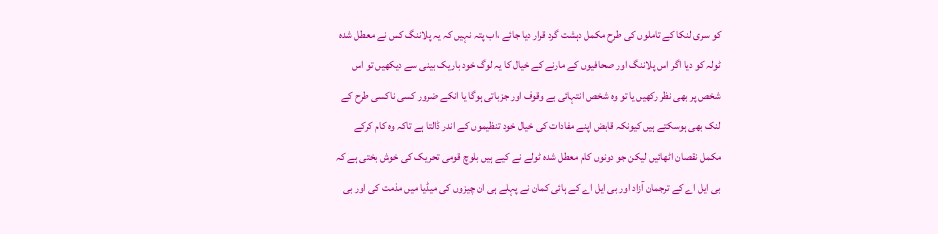کو سری لنکا کے تاملوں کی طرح مکمل دہشت گرد قرار دیا جائے ،اب پتہ نہیں کہ یہ پلاننگ کس نے معطل شدہ ٹولہ کو دیا اگر اس پلاننگ اور صحافیوں کے مارنے کے خیال کا یہ لوگ خود باریک بینی سے دیکھیں تو اس شخص پر بھی نظر رکھیں یا تو وہ شخص انتہائی بے وقوف اور جزباتی ہوگا یا انکے ضرور کسی ناکسی طرح کے لنک بھی ہوسکتے ہیں کیونکہ قابض اپنے مفادات کی خیال خود تنظیموں کے اندر ڈالتا ہے تاکہ وہ کام کرکے مکمل نقصان اٹھائیں لیکن جو دونوں کام معطل شدہ ٹولے نے کیے ہیں بلوچ قومی تحریک کی خوش بختی ہے کہ بی ایل اے کے ترجمان آزاد اور بی ایل اے کے ہائی کمان نے پہلے ہی ان چیزوں کی میڈیا میں مذمت کی اور بی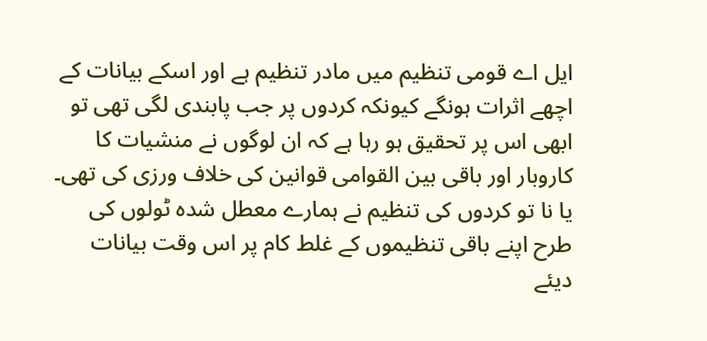ایل اے قومی تنظیم میں مادر تنظیم ہے اور اسکے بیانات کے اچھے اثرات ہونگے کیونکہ کردوں پر جب پابندی لگی تھی تو ابھی اس پر تحقیق ہو رہا ہے کہ ان لوگوں نے منشیات کا کاروبار اور باقی بین القوامی قوانین کی خلاف ورزی کی تھی۔ یا نا تو کردوں کی تنظیم نے ہمارے معطل شدہ ٹولوں کی طرح اپنے باقی تنظیموں کے غلط کام پر اس وقت بیانات دیئے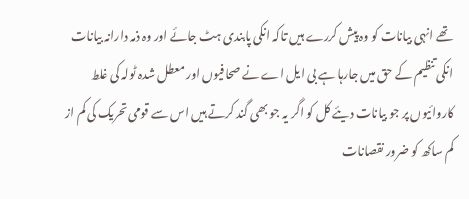تھے انہی بیانات کو وہ پیش کررے ہیں تاکہ انکی پابندی ہٹ جائے اور وہ ذمہ دارانہ بیانات انکی تنظیم کے حق میں جارہا ہے بی ایل اے نے صحافیوں اور معطل شدہ ٹولہ کی غلط کاروائیوں پر جو بیانات دیئے کل کو اگر یہ جو بھی گند کرتے ہیں اس سے قومی تحریک کی کم از کم ساکھ کو ضرور نقصانات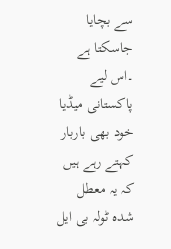سے بچایا جاسکتا ہے ۔اس لیے پاکستانی میڈیا خود بھی باربار کہتے رہے ہیں کہ یہ معطل شدہ ٹولہ بی ایل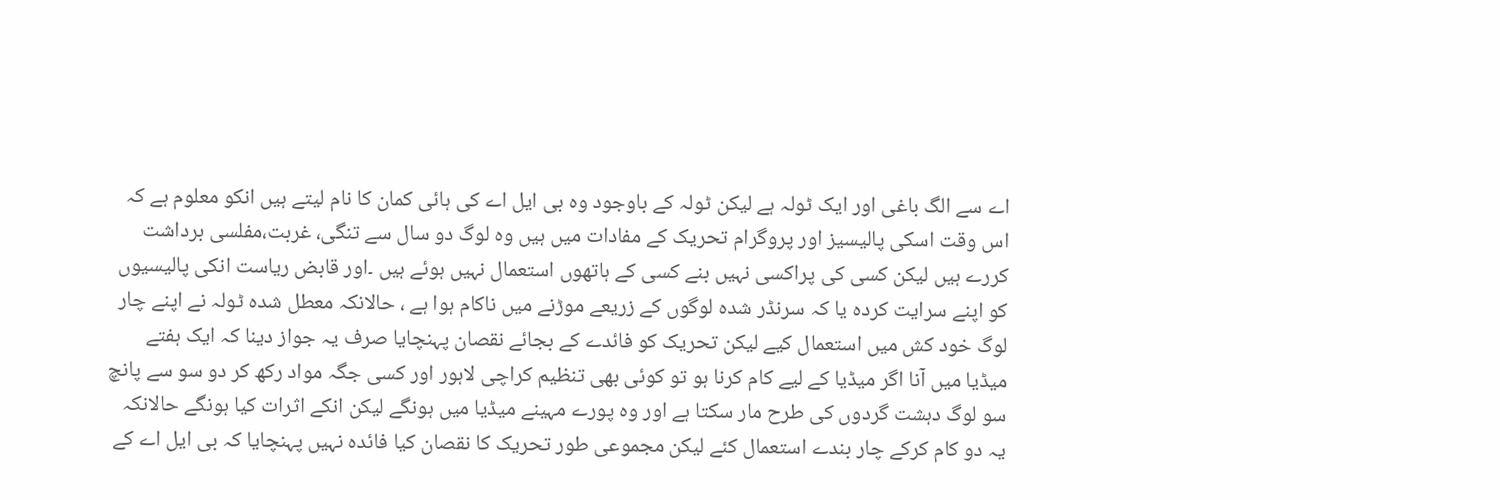اے سے الگ باغی اور ایک ٹولہ ہے لیکن ٹولہ کے باوجود وہ بی ایل اے کی ہائی کمان کا نام لیتے ہیں انکو معلوم ہے کہ اس وقت اسکی پالیسیز اور پروگرام تحریک کے مفادات میں ہیں وہ لوگ دو سال سے تنگی، غربت،مفلسی برداشت کررے ہیں لیکن کسی کی پراکسی نہیں بنے کسی کے ہاتھوں استعمال نہیں ہوئے ہیں ۔اور قابض ریاست انکی پالیسیوں کو اپنے سرایت کردہ یا کہ سرنڈر شدہ لوگوں کے زریعے موڑنے میں ناکام ہوا ہے ، حالانکہ معطل شدہ ٹولہ نے اپنے چار لوگ خود کش میں استعمال کیے لیکن تحریک کو فائدے کے بجائے نقصان پہنچایا صرف یہ جواز دینا کہ ایک ہفتے میڈیا میں آنا اگر میڈیا کے لیے کام کرنا ہو تو کوئی بھی تنظیم کراچی لاہور اور کسی جگہ مواد رکھ کر دو سو سے پانچ سو لوگ دہشت گردوں کی طرح مار سکتا ہے اور وہ پورے مہینے میڈیا میں ہونگے لیکن انکے اثرات کیا ہونگے حالانکہ یہ دو کام کرکے چار بندے استعمال کئے لیکن مجموعی طور تحریک کا نقصان کیا فائدہ نہیں پہنچایا کہ بی ایل اے کے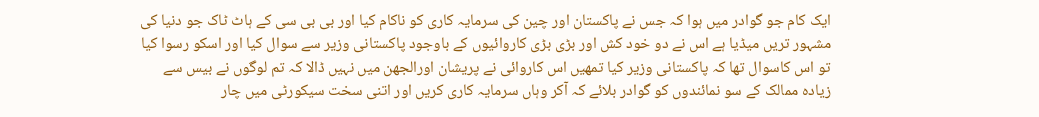ایک کام جو گوادر میں ہوا کہ جس نے پاکستان اور چین کی سرمایہ کاری کو ناکام کیا اور بی بی سی کے ہاٹ ٹاک جو دنیا کی مشہور تریں میڈیا ہے اس نے دو خود کش اور بڑی بڑی کاروائیوں کے باوجود پاکستانی وزیر سے سوال کیا اور اسکو رسوا کیا تو اس کاسوال تھا کہ پاکستانی وزیر کیا تمھیں اس کاروائی نے پریشان اورالجھن میں نہیں ڈالا کہ تم لوگوں نے بیس سے زیادہ ممالک کے سو نمائندوں کو گوادر بلائے کہ آکر وہاں سرمایہ کاری کریں اور اتنی سخت سیکورٹی میں چار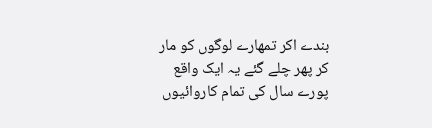بندے اکر تمھارے لوگوں کو مار کر پھر چلے گئے یہ ایک واقع پورے سال کی تمام کاروائیوں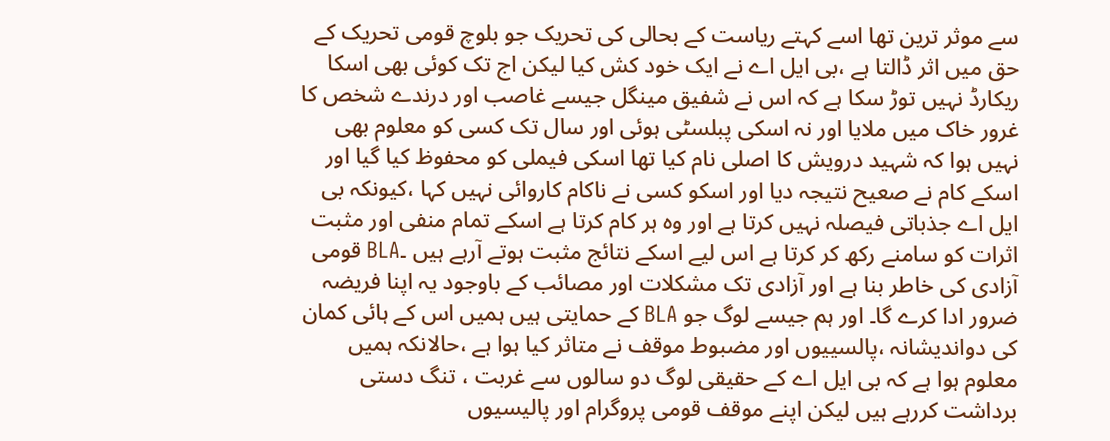سے موثر ترین تھا اسے کہتے ریاست کے بحالی کی تحریک جو بلوچ قومی تحریک کے حق میں اثر ڈالتا ہے ،بی ایل اے نے ایک خود کش کیا لیکن اج تک کوئی بھی اسکا ریکارڈ نہیں توڑ سکا ہے کہ اس نے شفیق مینگل جیسے غاصب اور درندے شخص کا غرور خاک میں ملایا اور نہ اسکی پبلسٹی ہوئی اور سال تک کسی کو معلوم بھی نہیں ہوا کہ شہید درویش کا اصلی نام کیا تھا اسکی فیملی کو محفوظ کیا گیا اور اسکے کام نے صعیح نتیجہ دیا اور اسکو کسی نے ناکام کاروائی نہیں کہا ،کیونکہ بی ایل اے جذباتی فیصلہ نہیں کرتا ہے اور وہ ہر کام کرتا ہے اسکے تمام منفی اور مثبت اثرات کو سامنے رکھ کر کرتا ہے اس لیے اسکے نتائج مثبت ہوتے آرہے ہیں ۔BLA قومی آزادی کی خاطر بنا ہے اور آزادی تک مشکلات اور مصائب کے باوجود یہ اپنا فریضہ ضرور ادا کرے گا۔ اور ہم جیسے لوگ جو BLA کے حمایتی ہیں ہمیں اس کے ہائی کمان کی دواندیشانہ ،پالسییوں اور مضبوط موقف نے متاثر کیا ہوا ہے ،حالانکہ ہمیں معلوم ہوا ہے کہ بی ایل اے کے حقیقی لوگ دو سالوں سے غربت ، تنگ دستی برداشت کررہے ہیں لیکن اپنے موقف قومی پروگرام اور پالیسیوں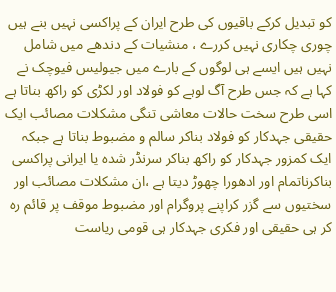کو تبدیل کرکے باقیوں کی طرح ایران کے پراکسی نہیں بنے ہیں چوری چکاری نہیں کررے ، منشیات کے دندھے میں شامل نہیں ہیں ایسے ہی لوگوں کے بارے میں جیولیس فیوچک نے کہا ہے کہ جس طرح آگ لوہے کو فولاد اور لکڑی کو راکھ بناتا ہے اسی طرح سخت حالات معاشی تنگی مشکلات مصائب ایک حقیقی جہدکار کو فولاد بناکر سالم و مضبوط بناتا ہے جبکہ ایک کمزور جہدکار کو راکھ بناکر سرنڈر شدہ یا ایرانی پراکسی بناکرناتمام اور ادھورا چھوڑ دیتا ہے ،ان مشکلات مصائب اور سختیوں سے گزر کراپنے پروگرام اور مضبوط موقف پر قائم رہ کر ہی حقیقی اور فکری جہدکار ہی قومی ریاست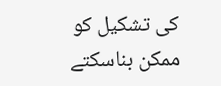کی تشکیل کو ممکن بناسکتے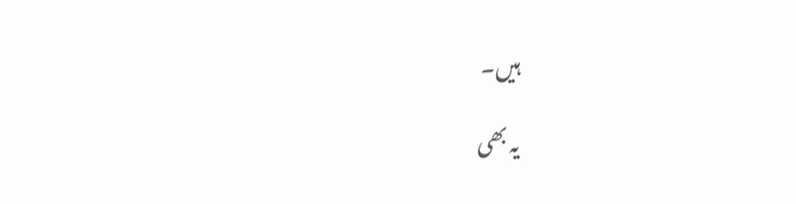ہیں۔

یہ بھی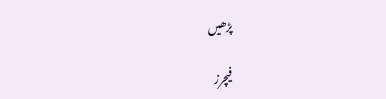پڑھیں

فیچرز